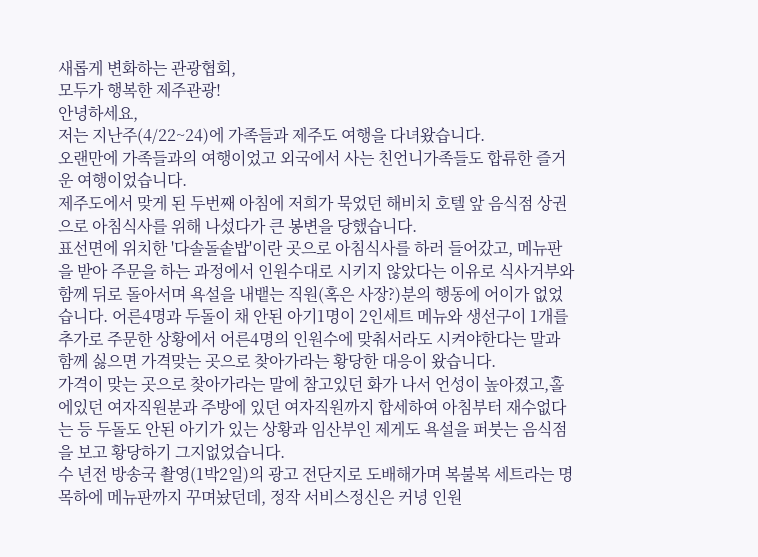새롭게 변화하는 관광협회,
모두가 행복한 제주관광!
안녕하세요,
저는 지난주(4/22~24)에 가족들과 제주도 여행을 다녀왔습니다.
오랜만에 가족들과의 여행이었고 외국에서 사는 친언니가족들도 합류한 즐거운 여행이었습니다.
제주도에서 맞게 된 두번째 아침에 저희가 묵었던 해비치 호텔 앞 음식점 상권으로 아침식사를 위해 나섰다가 큰 봉변을 당했습니다.
표선면에 위치한 '다솔돌솥밥'이란 곳으로 아침식사를 하러 들어갔고, 메뉴판을 받아 주문을 하는 과정에서 인원수대로 시키지 않았다는 이유로 식사거부와 함께 뒤로 돌아서며 욕설을 내뱉는 직원(혹은 사장?)분의 행동에 어이가 없었습니다. 어른4명과 두돌이 채 안된 아기1명이 2인세트 메뉴와 생선구이 1개를 추가로 주문한 상황에서 어른4명의 인원수에 맞춰서라도 시켜야한다는 말과 함께 싫으면 가격맞는 곳으로 찾아가라는 황당한 대응이 왔습니다.
가격이 맞는 곳으로 찾아가라는 말에 참고있던 화가 나서 언성이 높아졌고,홀에있던 여자직원분과 주방에 있던 여자직원까지 합세하여 아침부터 재수없다는 등 두돌도 안된 아기가 있는 상황과 임산부인 제게도 욕설을 퍼붓는 음식점을 보고 황당하기 그지없었습니다.
수 년전 방송국 촬영(1박2일)의 광고 전단지로 도배해가며 복불복 세트라는 명목하에 메뉴판까지 꾸며놨던데, 정작 서비스정신은 커녕 인원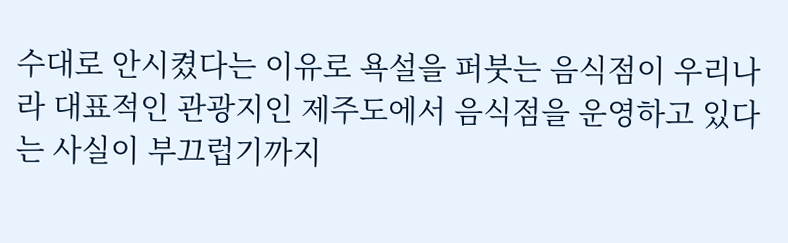수대로 안시켰다는 이유로 욕설을 퍼붓는 음식점이 우리나라 대표적인 관광지인 제주도에서 음식점을 운영하고 있다는 사실이 부끄럽기까지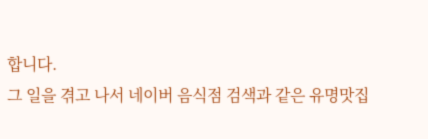합니다.
그 일을 겪고 나서 네이버 음식점 검색과 같은 유명맛집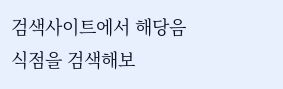검색사이트에서 해당음식점을 검색해보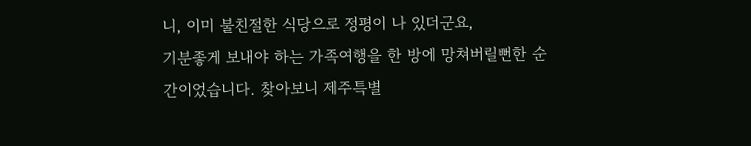니, 이미 불친절한 식당으로 정평이 나 있더군요,
기분좋게 보내야 하는 가족여행을 한 방에 망쳐버릴뻔한 순간이었습니다. 찾아보니 제주특별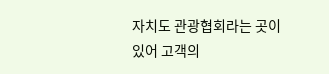자치도 관광협회라는 곳이 있어 고객의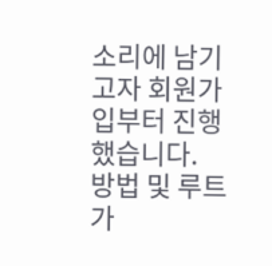소리에 남기고자 회원가입부터 진행했습니다.
방법 및 루트가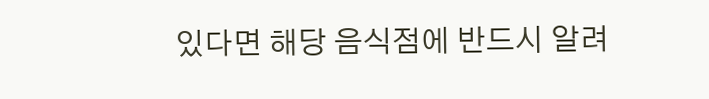있다면 해당 음식점에 반드시 알려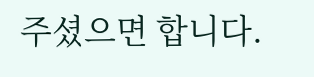주셨으면 합니다.